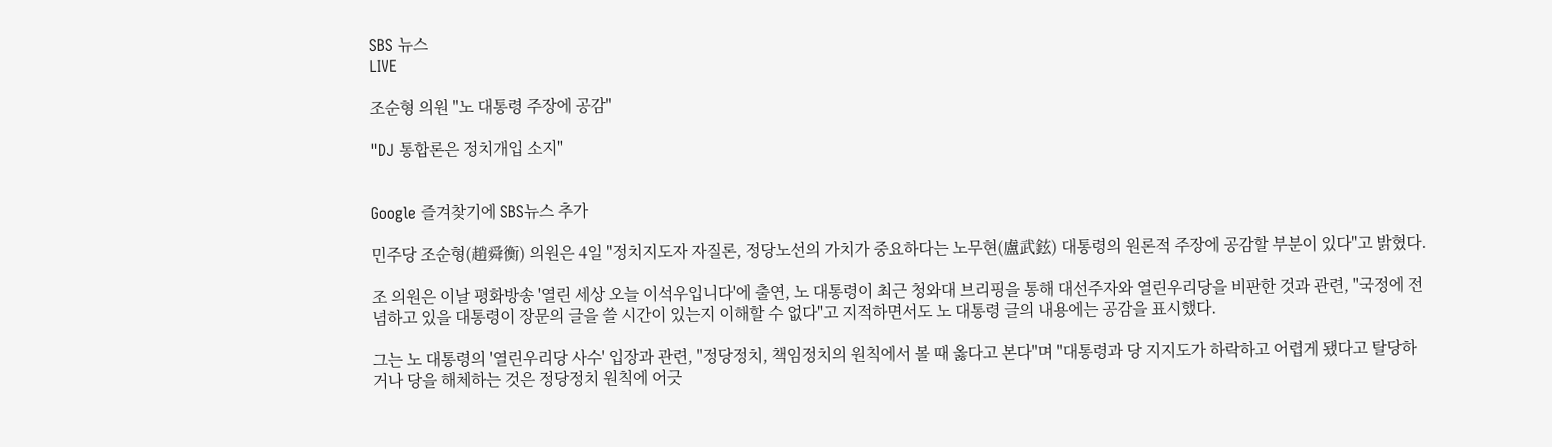SBS 뉴스
LIVE

조순형 의원 "노 대통령 주장에 공감"

"DJ 통합론은 정치개입 소지"


Google 즐겨찾기에 SBS뉴스 추가

민주당 조순형(趙舜衡) 의원은 4일 "정치지도자 자질론, 정당노선의 가치가 중요하다는 노무현(盧武鉉) 대통령의 원론적 주장에 공감할 부분이 있다"고 밝혔다.

조 의원은 이날 평화방송 '열린 세상 오늘 이석우입니다'에 출연, 노 대통령이 최근 청와대 브리핑을 통해 대선주자와 열린우리당을 비판한 것과 관련, "국정에 전념하고 있을 대통령이 장문의 글을 쓸 시간이 있는지 이해할 수 없다"고 지적하면서도 노 대통령 글의 내용에는 공감을 표시했다.

그는 노 대통령의 '열린우리당 사수' 입장과 관련, "정당정치, 책임정치의 원칙에서 볼 때 옳다고 본다"며 "대통령과 당 지지도가 하락하고 어렵게 됐다고 탈당하거나 당을 해체하는 것은 정당정치 원칙에 어긋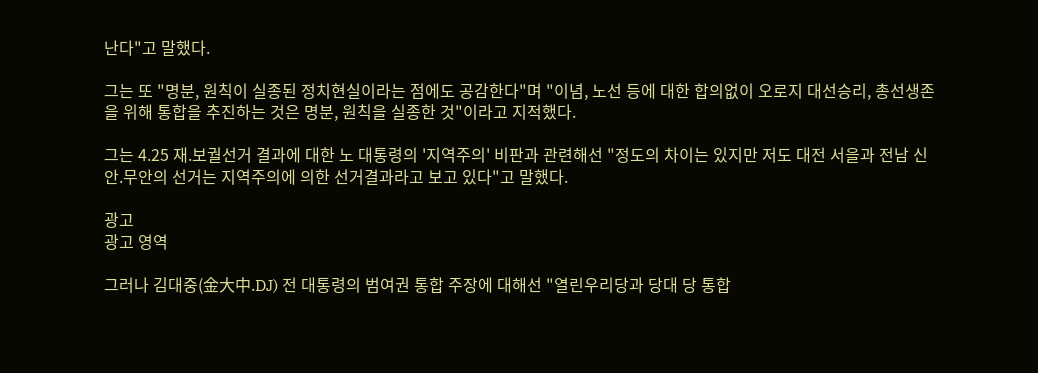난다"고 말했다.

그는 또 "명분, 원칙이 실종된 정치현실이라는 점에도 공감한다"며 "이념, 노선 등에 대한 합의없이 오로지 대선승리, 총선생존을 위해 통합을 추진하는 것은 명분, 원칙을 실종한 것"이라고 지적했다.

그는 4.25 재.보궐선거 결과에 대한 노 대통령의 '지역주의' 비판과 관련해선 "정도의 차이는 있지만 저도 대전 서을과 전남 신안.무안의 선거는 지역주의에 의한 선거결과라고 보고 있다"고 말했다.

광고
광고 영역

그러나 김대중(金大中.DJ) 전 대통령의 범여권 통합 주장에 대해선 "열린우리당과 당대 당 통합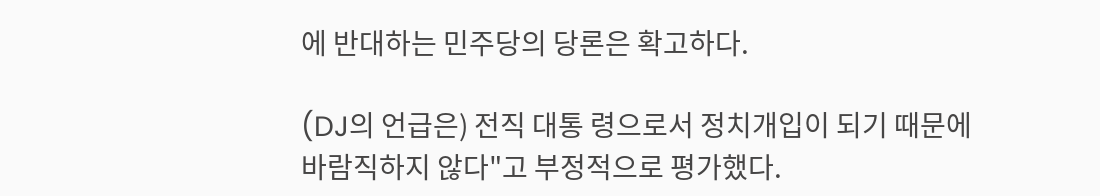에 반대하는 민주당의 당론은 확고하다.

(DJ의 언급은) 전직 대통 령으로서 정치개입이 되기 때문에 바람직하지 않다"고 부정적으로 평가했다.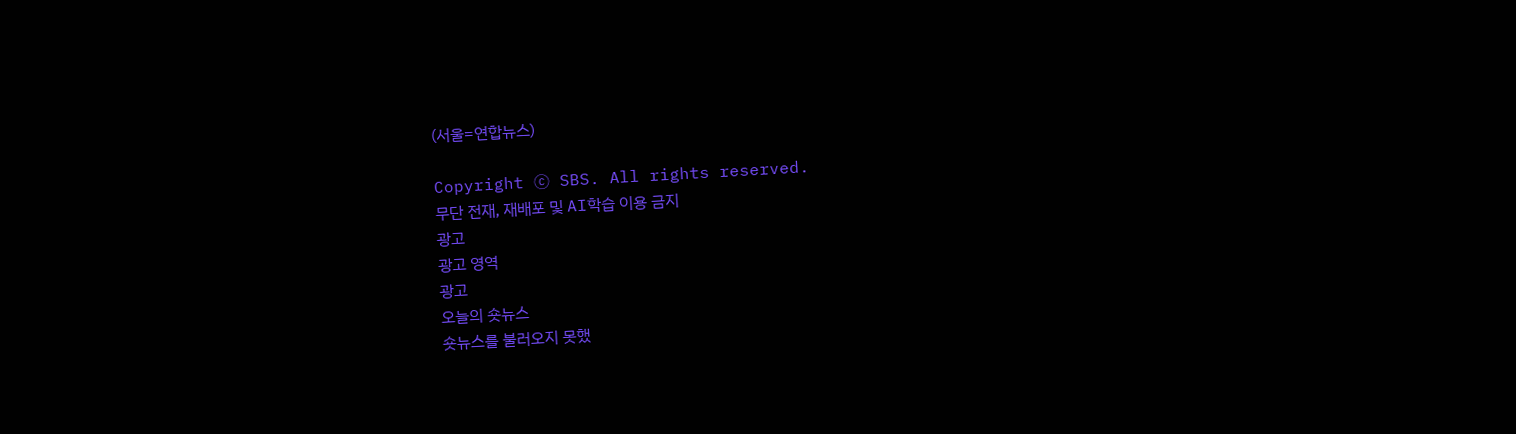(서울=연합뉴스)

Copyright Ⓒ SBS. All rights reserved.
무단 전재, 재배포 및 AI학습 이용 금지
광고
광고 영역
광고
오늘의 숏뉴스
숏뉴스를 불러오지 못했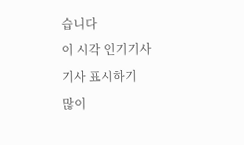습니다
이 시각 인기기사
기사 표시하기
많이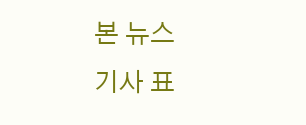본 뉴스
기사 표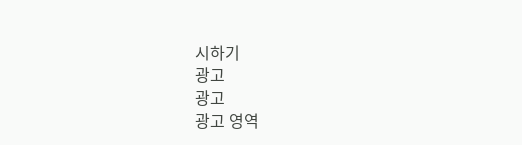시하기
광고
광고
광고 영역